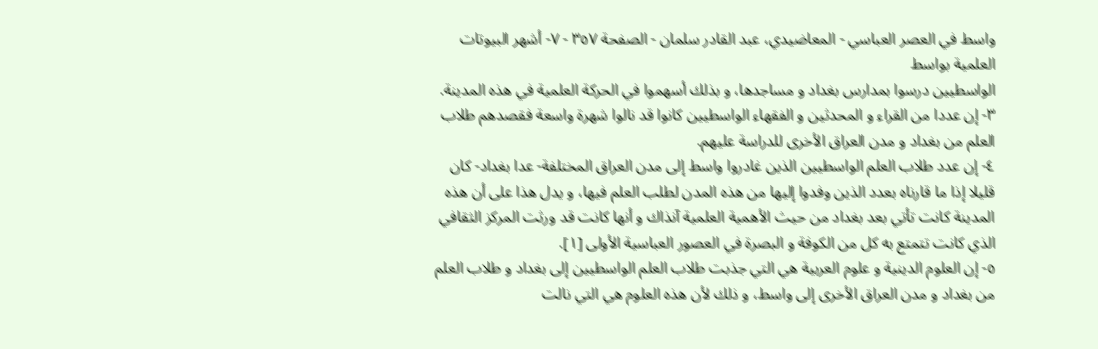واسط في العصر العباسي - المعاضيدي، عبد القادر سلمان - الصفحة ٣٥٧ - ٧- أشهر البيوتات العلمية بواسط
الواسطيين درسوا بمدارس بغداد و مساجدها، و بذلك أسهموا في الحركة العلمية في هذه المدينة.
٣- إن عددا من القراء و المحدثين و الفقهاء الواسطيين كانوا قد نالوا شهرة واسعة فقصدهم طلاب العلم من بغداد و مدن العراق الأخرى للدراسة عليهم.
٤- إن عدد طلاب العلم الواسطيين الذين غادروا واسط إلى مدن العراق المختلفة- عدا بغداد- كان قليلا إذا ما قارناه بعدد الذين وفدوا إليها من هذه المدن لطلب العلم فيها، و يدل هذا على أن هذه المدينة كانت تأتي بعد بغداد من حيث الأهمية العلمية آنذاك و أنها كانت قد ورثت المركز الثقافي الذي كانت تتمتع به كل من الكوفة و البصرة في العصور العباسية الأولى [١].
٥- إن العلوم الدينية و علوم العربية هي التي جذبت طلاب العلم الواسطيين إلى بغداد و طلاب العلم من بغداد و مدن العراق الأخرى إلى واسط، و ذلك لأن هذه العلوم هي التي نالت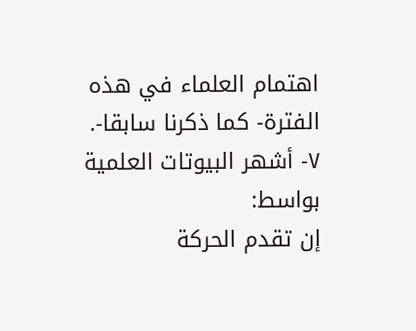اهتمام العلماء في هذه الفترة- كما ذكرنا سابقا-.
٧- أشهر البيوتات العلمية بواسط:
إن تقدم الحركة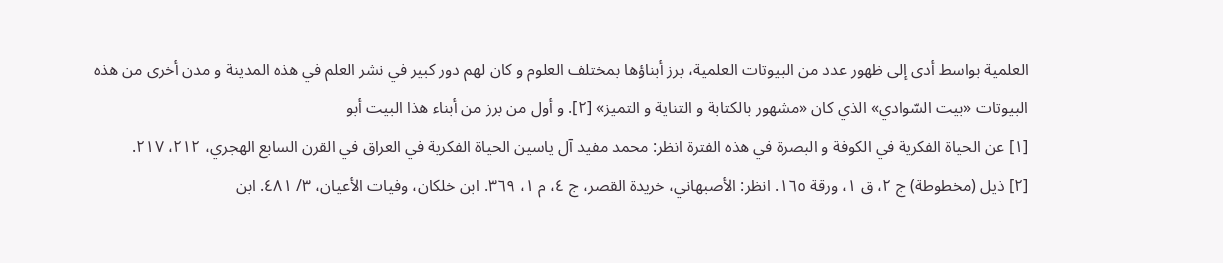العلمية بواسط أدى إلى ظهور عدد من البيوتات العلمية، برز أبناؤها بمختلف العلوم و كان لهم دور كبير في نشر العلم في هذه المدينة و مدن أخرى من هذه البيوتات «بيت السّوادي» الذي كان «مشهور بالكتابة و التناية و التميز» [٢]. و أول من برز من أبناء هذا البيت أبو
[١] عن الحياة الفكرية في الكوفة و البصرة في هذه الفترة انظر: محمد مفيد آل ياسين الحياة الفكرية في العراق في القرن السابع الهجري، ٢١٢، ٢١٧.
[٢] ذيل (مخطوطة) ج ٢، ق ١، ورقة ١٦٥. انظر: الأصبهاني، خريدة القصر، ج ٤، م ١، ٣٦٩. ابن خلكان، وفيات الأعيان، ٣/ ٤٨١. ابن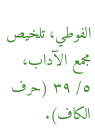الفوطي، تلخيص مجمع الآداب، ٥/ ٣٩ (حرف الكاف).